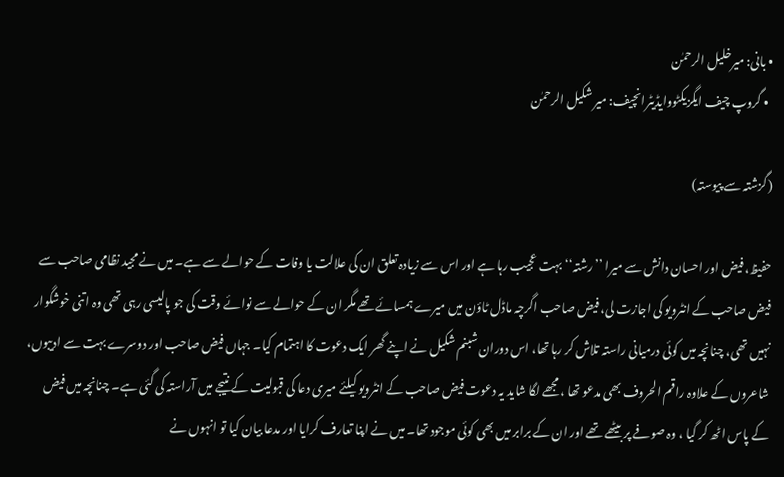• بانی: میرخلیل الرحمٰن
  • گروپ چیف ایگزیکٹووایڈیٹرانچیف: میر شکیل الرحمٰن

(گزشتہ سے پیوستہ)

حفیظ، فیض اور احسان دانش سے میرا ’’رشتہ‘‘ بہت عجیب رہا ہے اور اس سے زیادہ تعلق ان کی علالت یا وفات کے حوالے سے ہے۔ میں نے مجید نظامی صاحب سے فیض صاحب کے انٹرویو کی اجازت لی، فیض صاحب اگرچہ ماڈل ٹاؤن میں میرے ہمسائے تھے مگر ان کے حوالے سے نوائے وقت کی جو پالیسی رہی تھی وہ اتنی خوشگوار نہیں تھی، چنانچہ میں کوئی درمیانی راستہ تلاش کر رہا تھا، اس دوران شبنم شکیل نے اپنے گھر ایک دعوت کا اہتمام کیا۔ جہاں فیض صاحب اور دوسرے بہت سے ادیبوں، شاعروں کے علاوہ راقم الحروف بھی مدعو تھا ، مجھے لگا شاید یہ دعوت فیض صاحب کے انٹرویو کیلئے میری دعا کی قبولیت کے نتیجے میں آراستہ کی گئی ہے۔ چنانچہ میں فیض کے پاس اٹھ کر گیا ، وہ صوفے پر بیٹھے تھے اور ان کے برابر میں بھی کوئی موجود تھا۔ میں نے اپنا تعارف کرایا اور مدعا بیان کیا تو انہوں نے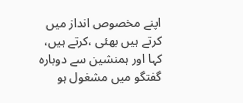اپنے مخصوص انداز میں کرتے ہیں بھئی ،کرتے ہیں، کہا اور ہمنشین سے دوبارہ گفتگو میں مشغول ہو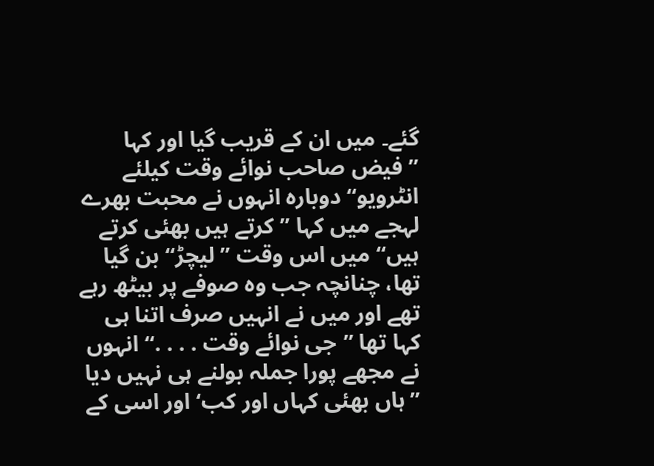گئے۔ میں ان کے قریب گیا اور کہا ’’فیض صاحب نوائے وقت کیلئے انٹرویو‘‘ دوبارہ انہوں نے محبت بھرے لہجے میں کہا ’’کرتے ہیں بھئی کرتے ہیں‘‘ میں اس وقت ’’لیچڑ‘‘ بن گیا تھا، چنانچہ جب وہ صوفے پر بیٹھ رہے تھے اور میں نے انہیں صرف اتنا ہی کہا تھا ’’جی نوائے وقت . . . .‘‘ انہوں نے مجھے پورا جملہ بولنے ہی نہیں دیا ’’ہاں بھئی کہاں اور کب‘ اور اسی کے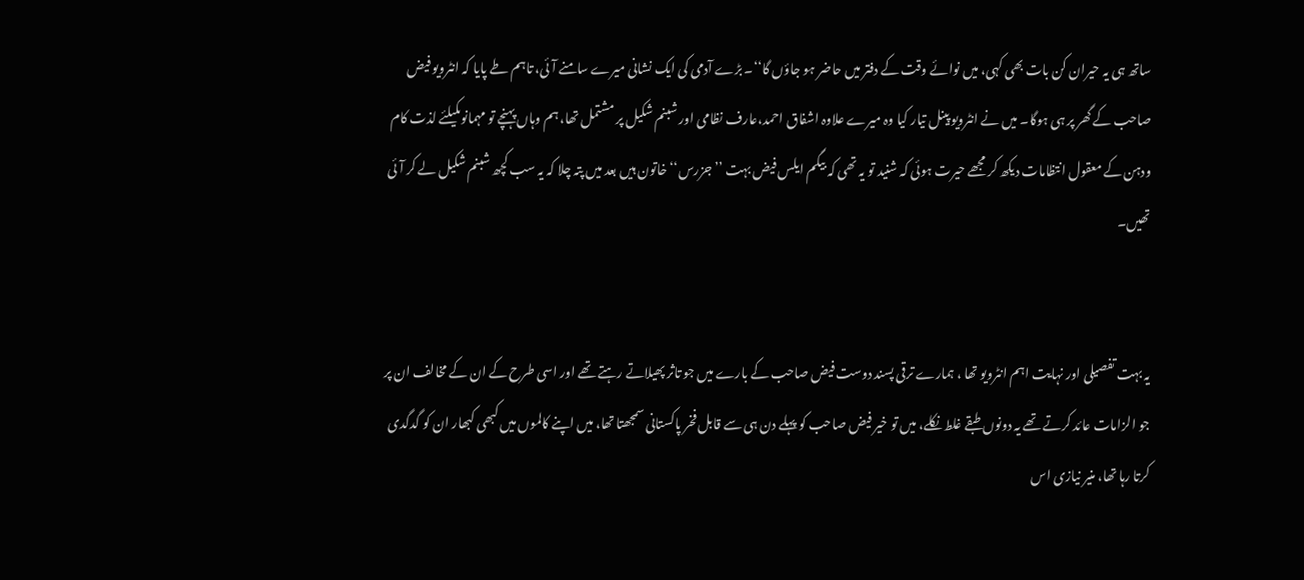ساتھ ہی یہ حیران کن بات بھی کہی، میں نوائے وقت کے دفتر میں حاضر ہو جاؤں گا‘‘۔ بڑے آدمی کی ایک نشانی میرے سامنے آئی، تاہم طے پایا کہ انٹرویو فیض صاحب کے گھر پر ہی ہوگا۔ میں نے انٹرویو پینل تیار کیا وہ میرے علاوہ اشفاق احمد،عارف نظامی اور شبنم شکیل پر مشتمل تھا، ہم وہاں پہنچے تو مہمانوںکیلئے لذت کام ودہن کے معقول انتظامات دیکھ کر مجھے حیرت ہوئی کہ شنید تو یہ تھی کہ بیگم ایلس فیض بہت ’’جزرس‘‘ خاتون ہیں بعد میں پتہ چلا کہ یہ سب کچھ شبنم شکیل لے کر آئی تھیں۔


یہ بہت تفصیلی اور نہایت اہم انٹرویو تھا ، ہمارے ترقی پسند دوست فیض صاحب کے بارے میں جو تاثر پھیلاتے رہتے تھے اور اسی طرح کے ان کے مخالف ان پر جو الزامات عائد کرتے تھے یہ دونوں طبقے غلط نکلے، میں تو خیر فیض صاحب کو پہلے دن ہی سے قابل فخر پاکستانی سمجھتا تھا، میں اپنے کالموں میں کبھی کبھار ان کو گدگدی کرتا رہا تھا، منیر نیازی اس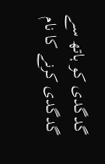گدگدی کو ہاتھ سے گدگدی کرنے کا نام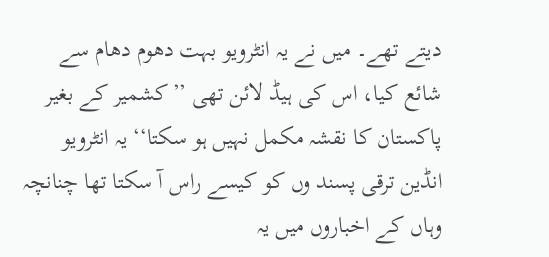دیتے تھے۔ میں نے یہ انٹرویو بہت دھوم دھام سے شائع کیا، اس کی ہیڈ لائن تھی ’’کشمیر کے بغیر پاکستان کا نقشہ مکمل نہیں ہو سکتا‘‘ یہ انٹرویو انڈین ترقی پسند وں کو کیسے راس آ سکتا تھا چنانچہ وہاں کے اخباروں میں یہ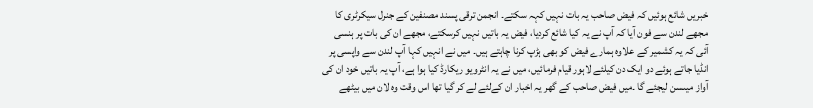خبریں شائع ہوئیں کہ فیض صاحب یہ بات نہیں کہہ سکتے۔ انجمن ترقی پسند مصنفین کے جنرل سیکرٹری کا مجھے لندن سے فون آیا کہ آپ نے یہ کیا شائع کردیا، فیض یہ باتیں نہیں کرسکتے، مجھے ان کی بات پر ہنسی آئی کہ یہ کشمیر کے علاوہ ہمارے فیض کو بھی ہڑپ کرنا چاہتے ہیں۔ میں نے انہیں کہا آپ لندن سے واپسی پر انڈیا جاتے ہوئے دو ایک دن کیلئے لاہور قیام فرمائیں، میں نے یہ انٹرویو ریکارڈ کیا ہوا ہے، آپ یہ باتیں خود ان کی آواز میںسن لیجئے گا ۔میں فیض صاحب کے گھر یہ اخبار ان کےلئے لے کر گیا تھا اس وقت وہ لان میں بیٹھے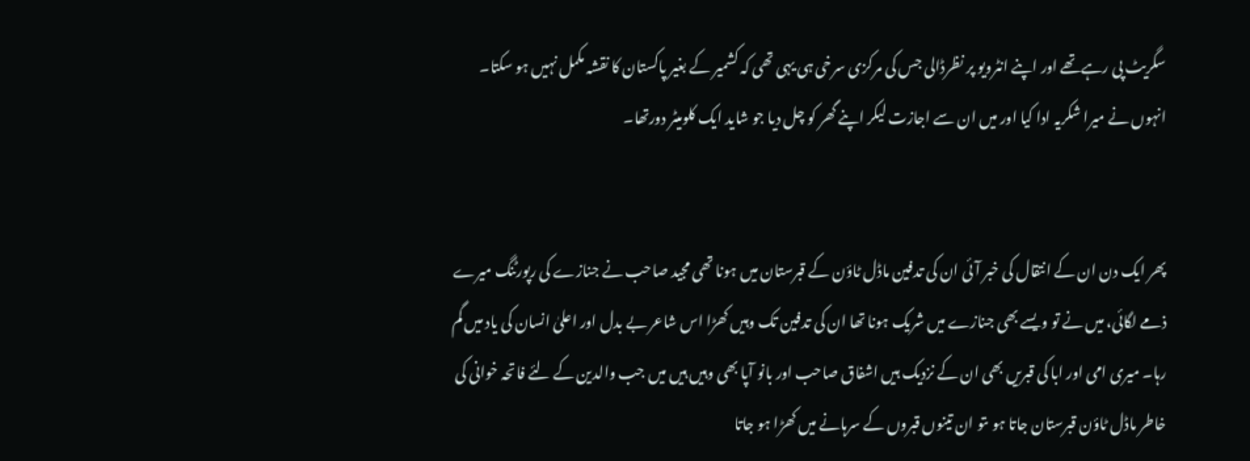سگریٹ پی رہےتھے اور اپنے انٹرویو پر نظرڈالی جس کی مرکزی سرخی ہی یہی تھی کہ کشمیر کے بغیر پاکستان کا نقشہ مکمل نہیں ہو سکتا۔ انہوں نے میرا شکریہ ادا کیا اور میں ان سے اجازت لیکر اپنے گھر کو چل دیا جو شاید ایک کلومیٹر دورتھا۔


پھر ایک دن ان کے انتقال کی خبر آئی ان کی تدفین ماڈل ٹاؤن کے قبرستان میں ہونا تھی مجید صاحب نے جنازے کی رپورٹنگ میرے ذمے لگائی، میں نے تو ویسے بھی جنازے میں شریک ہونا تھا ان کی تدفین تک وہیں کھڑا اس شاعر بے بدل اور اعلیٰ انسان کی یاد میں گم رہا۔ میری امی اور ابا کی قبریں بھی ان کے نزدیک ہیں اشفاق صاحب اور بانو آپا بھی وہیں ہیں میں جب والدین کے لئے فاتحہ خوانی کی خاطر ماڈل ٹاؤن قبرستان جاتا ہو ںتو ان تینوں قبروں کے سرہانے میں کھڑا ہو جاتا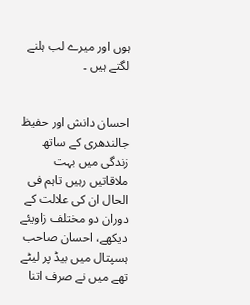ہوں اور میرے لب ہلنے لگتے ہیں ۔


احسان دانش اور حفیظ جالندھری کے ساتھ زندگی میں بہت ملاقاتیں رہیں تاہم فی الحال ان کی علالت کے دوران دو مختلف زاویئے دیکھے، احسان صاحب ہسپتال میں بیڈ پر لیٹے تھے میں نے صرف اتنا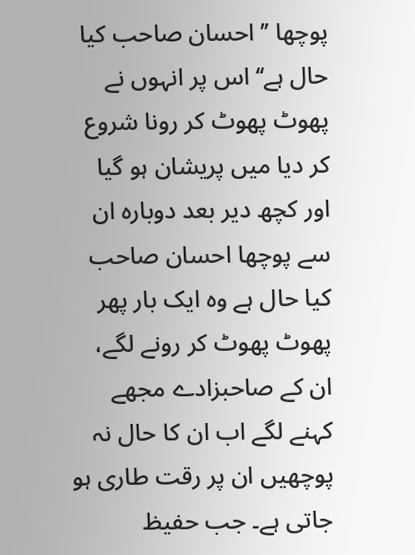پوچھا ’’احسان صاحب کیا حال ہے‘‘ اس پر انہوں نے پھوٹ پھوٹ کر رونا شروع کر دیا میں پریشان ہو گیا اور کچھ دیر بعد دوبارہ ان سے پوچھا احسان صاحب کیا حال ہے وہ ایک بار پھر پھوٹ پھوٹ کر رونے لگے، ان کے صاحبزادے مجھے کہنے لگے اب ان کا حال نہ پوچھیں ان پر رقت طاری ہو جاتی ہے۔ جب حفیظ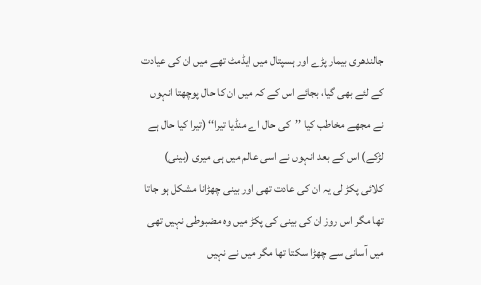جالندھری بیمار پڑے اور ہسپتال میں ایڈمٹ تھے میں ان کی عیادت کے لئے بھی گیا، بجائے اس کے کہ میں ان کا حال پوچھتا انہوں نے مجھے مخاطب کیا ’’کی حال اے منڈیا تیرا‘‘ (تیرا کیا حال ہے لڑکے) اس کے بعد انہوں نے اسی عالم میں ہی میری (بینی) کلائی پکڑ لی یہ ان کی عادت تھی اور بینی چھڑانا مشکل ہو جاتا تھا مگر اس روز ان کی بینی کی پکڑ میں وہ مضبوطی نہیں تھی میں آسانی سے چھڑا سکتا تھا مگر میں نے نہیں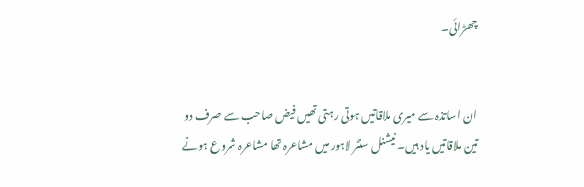چھڑائی۔


ان اساتذہ سے میری ملاقاتیں ہوتی رہتی تھیں فیض صاحب سے صرف دو تین ملاقاتیں یاد ہیں۔ نیشنل سنٹر لاہور میں مشاعرہ تھا مشاعرہ شروع ہونے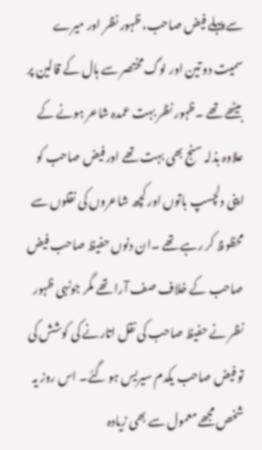سے پہلے فیض صاحب، ظہور نظر اور میرے سمیت دو تین اور لوگ مختصر سے ہال کے قالین پر بیٹھے تھے ۔ظہور نظر بہت عمدہ شاعر ہونے کے علاوہ بذلہ سنج بھی بہت تھے اور فیض صاحب کو اپنی دلچسپ باتوں اور کچھ شاعروں کی نقلوں سے محظوظ کر رہے تھے ۔ان دنوں حفیظ صاحب فیض صاحب کے خلاف صف آرا تھے مگر جونہی ظہور نظر نے حفیظ صاحب کی نقل اتارنے کی کوشش کی تو فیض صاحب یکدم سیریس ہو گئے۔ اس روز یہ شخص مجھے معمول سے بھی زیادہ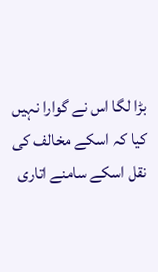بڑا لگا اس نے گوارا نہیں کیا کہ اسکے مخالف کی نقل اسکے سامنے اتاری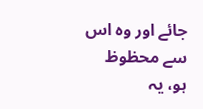جائے اور وہ اس سے محظوظ ہو، یہ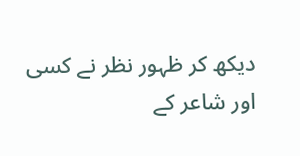دیکھ کر ظہور نظر نے کسی اور شاعر کے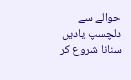حوالے سے دلچسپ یادیں سنانا شروع کر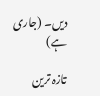دیں۔ (جاری ہے)

تازہ ترین